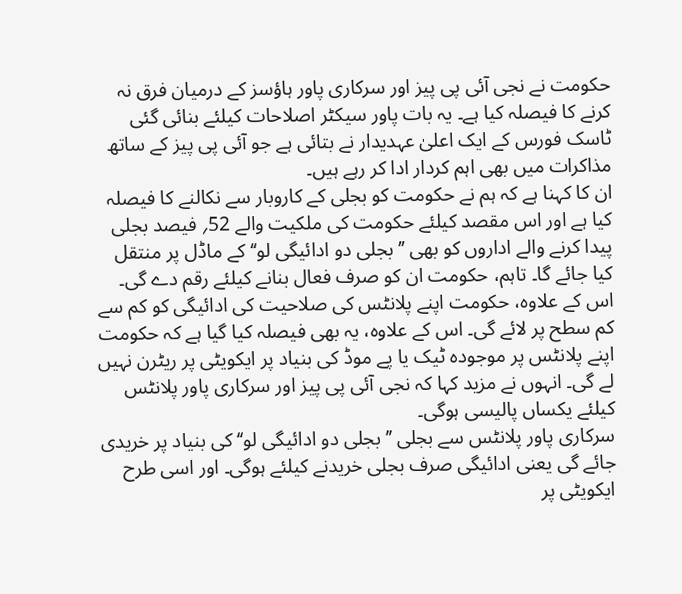حکومت نے نجی آئی پی پیز اور سرکاری پاور ہاؤسز کے درمیان فرق نہ کرنے کا فیصلہ کیا ہے۔ یہ بات پاور سیکٹر اصلاحات کیلئے بنائی گئی ٹاسک فورس کے ایک اعلیٰ عہدیدار نے بتائی ہے جو آئی پی پیز کے ساتھ مذاکرات میں بھی اہم کردار ادا کر رہے ہیں۔
ان کا کہنا ہے کہ ہم نے حکومت کو بجلی کے کاروبار سے نکالنے کا فیصلہ کیا ہے اور اس مقصد کیلئے حکومت کی ملکیت والے 52؍ فیصد بجلی پیدا کرنے والے اداروں کو بھی ’’بجلی دو ادائیگی لو‘‘ کے ماڈل پر منتقل کیا جائے گا۔ تاہم، حکومت ان کو صرف فعال بنانے کیلئے رقم دے گی۔
اس کے علاوہ، حکومت اپنے پلانٹس کی صلاحیت کی ادائیگی کو کم سے کم سطح پر لائے گی۔ اس کے علاوہ، یہ بھی فیصلہ کیا گیا ہے کہ حکومت اپنے پلانٹس پر موجودہ ٹیک یا پے موڈ کی بنیاد پر ایکویٹی پر ریٹرن نہیں لے گی۔ انہوں نے مزید کہا کہ نجی آئی پی پیز اور سرکاری پاور پلانٹس کیلئے یکساں پالیسی ہوگی۔
سرکاری پاور پلانٹس سے بجلی ’’بجلی دو ادائیگی لو‘‘ کی بنیاد پر خریدی جائے گی یعنی ادائیگی صرف بجلی خریدنے کیلئے ہوگی۔ اور اسی طرح ایکویٹی پر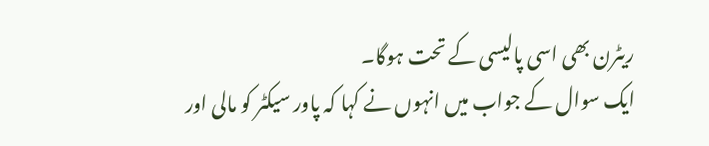ریٹرن بھی اسی پالیسی کے تحت ہوگا۔
ایک سوال کے جواب میں انہوں نے کہا کہ پاور سیکٹر کو مالی اور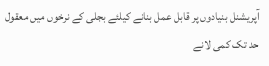آپریشنل بنیادوں پر قابل عمل بنانے کیلئے بجلی کے نرخوں میں معقول حد تک کمی لانے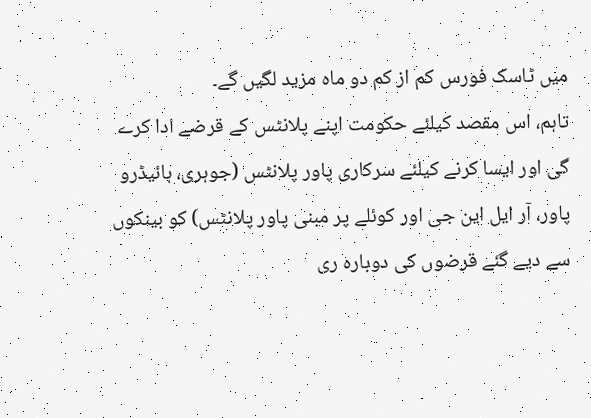میں ٹاسک فورس کم از کم دو ماہ مزید لگیں گے۔
تاہم، اس مقصد کیلئے حکومت اپنے پلانٹس کے قرضے ادا کرے گی اور ایسا کرنے کیلئے سرکاری پاور پلانٹس (جوہری، ہائیڈرو پاور، آر ایل این جی اور کوئلے پر مبنی پاور پلانٹس) کو بینکوں سے دیے گئے قرضوں کی دوبارہ ری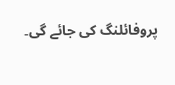پروفائلنگ کی جائے گی۔